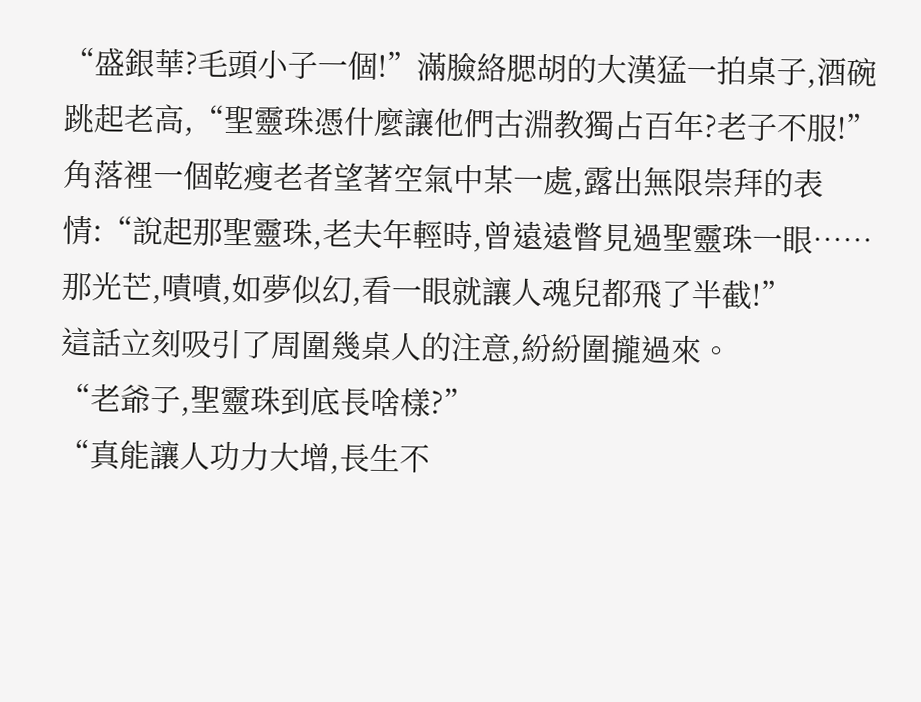“盛銀華?毛頭小子一個!”滿臉絡腮胡的大漢猛一拍桌子,酒碗跳起老高,“聖靈珠憑什麼讓他們古淵教獨占百年?老子不服!”
角落裡一個乾瘦老者望著空氣中某一處,露出無限崇拜的表情:“說起那聖靈珠,老夫年輕時,曾遠遠瞥見過聖靈珠一眼……那光芒,嘖嘖,如夢似幻,看一眼就讓人魂兒都飛了半截!”
這話立刻吸引了周圍幾桌人的注意,紛紛圍攏過來。
“老爺子,聖靈珠到底長啥樣?”
“真能讓人功力大增,長生不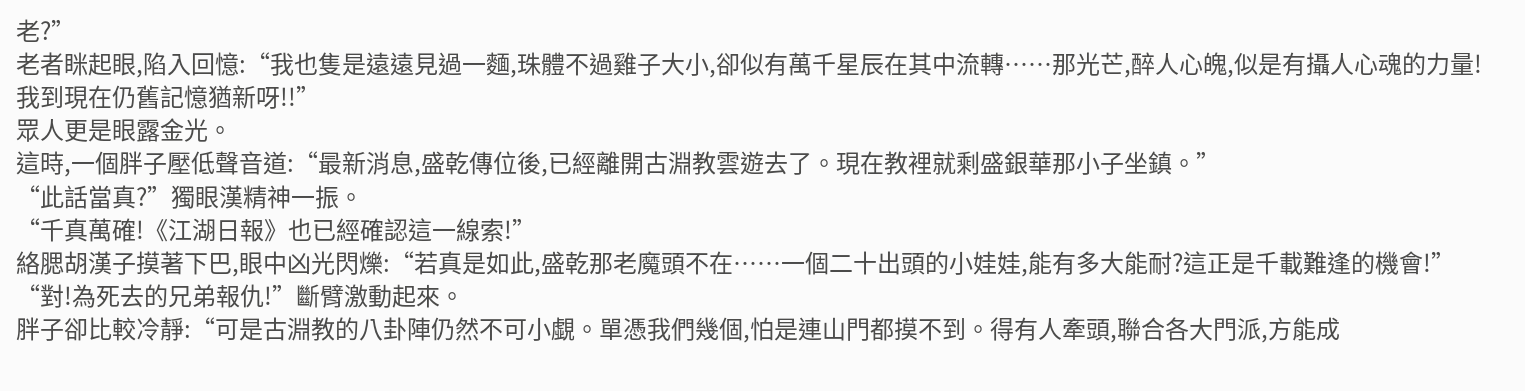老?”
老者眯起眼,陷入回憶:“我也隻是遠遠見過一麵,珠體不過雞子大小,卻似有萬千星辰在其中流轉……那光芒,醉人心魄,似是有攝人心魂的力量!我到現在仍舊記憶猶新呀!!”
眾人更是眼露金光。
這時,一個胖子壓低聲音道:“最新消息,盛乾傳位後,已經離開古淵教雲遊去了。現在教裡就剩盛銀華那小子坐鎮。”
“此話當真?”獨眼漢精神一振。
“千真萬確!《江湖日報》也已經確認這一線索!”
絡腮胡漢子摸著下巴,眼中凶光閃爍:“若真是如此,盛乾那老魔頭不在……一個二十出頭的小娃娃,能有多大能耐?這正是千載難逢的機會!”
“對!為死去的兄弟報仇!”斷臂激動起來。
胖子卻比較冷靜:“可是古淵教的八卦陣仍然不可小覷。單憑我們幾個,怕是連山門都摸不到。得有人牽頭,聯合各大門派,方能成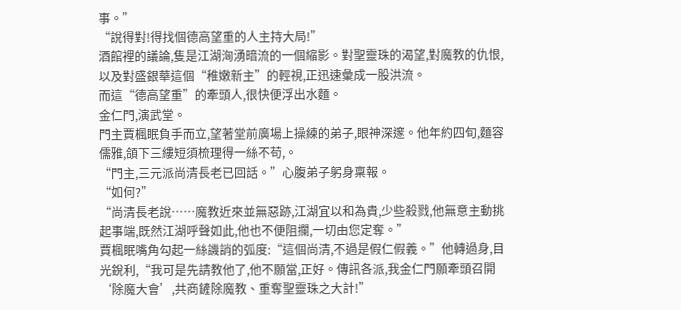事。”
“說得對!得找個德高望重的人主持大局!”
酒館裡的議論,隻是江湖洶湧暗流的一個縮影。對聖靈珠的渴望,對魔教的仇恨,以及對盛銀華這個“稚嫩新主”的輕視,正迅速彙成一股洪流。
而這“德高望重”的牽頭人,很快便浮出水麵。
金仁門,演武堂。
門主賈楓眠負手而立,望著堂前廣場上操練的弟子,眼神深邃。他年約四旬,麵容儒雅,頜下三縷短須梳理得一絲不苟,。
“門主,三元派尚清長老已回話。”心腹弟子躬身稟報。
“如何?”
“尚清長老說……魔教近來並無惡跡,江湖宜以和為貴,少些殺戮,他無意主動挑起事端,既然江湖呼聲如此,他也不便阻攔,一切由您定奪。”
賈楓眠嘴角勾起一絲譏誚的弧度:“這個尚清,不過是假仁假義。”他轉過身,目光銳利,“我可是先請教他了,他不願當,正好。傳訊各派,我金仁門願牽頭召開‘除魔大會’,共商鏟除魔教、重奪聖靈珠之大計!”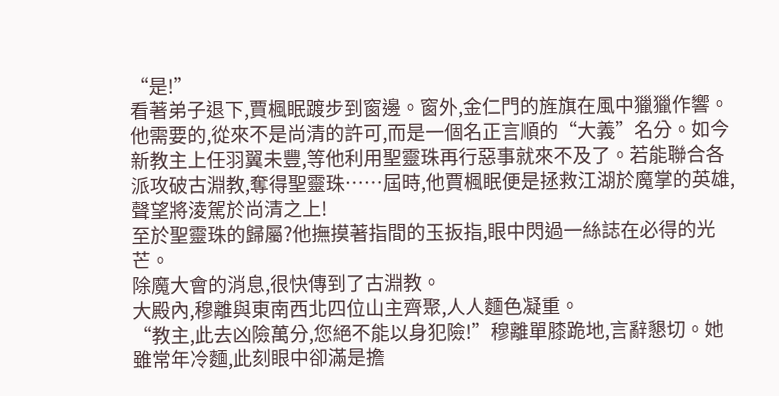“是!”
看著弟子退下,賈楓眠踱步到窗邊。窗外,金仁門的旌旗在風中獵獵作響。
他需要的,從來不是尚清的許可,而是一個名正言順的“大義”名分。如今新教主上任羽翼未豐,等他利用聖靈珠再行惡事就來不及了。若能聯合各派攻破古淵教,奪得聖靈珠……屆時,他賈楓眠便是拯救江湖於魔掌的英雄,聲望將淩駕於尚清之上!
至於聖靈珠的歸屬?他撫摸著指間的玉扳指,眼中閃過一絲誌在必得的光芒。
除魔大會的消息,很快傳到了古淵教。
大殿內,穆離與東南西北四位山主齊聚,人人麵色凝重。
“教主,此去凶險萬分,您絕不能以身犯險!”穆離單膝跪地,言辭懇切。她雖常年冷麵,此刻眼中卻滿是擔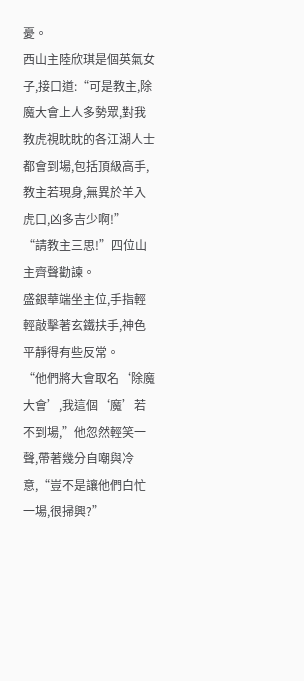憂。
西山主陸欣琪是個英氣女子,接口道:“可是教主,除魔大會上人多勢眾,對我教虎視眈眈的各江湖人士都會到場,包括頂級高手,教主若現身,無異於羊入虎口,凶多吉少啊!”
“請教主三思!”四位山主齊聲勸諫。
盛銀華端坐主位,手指輕輕敲擊著玄鐵扶手,神色平靜得有些反常。
“他們將大會取名‘除魔大會’,我這個‘魔’若不到場,”他忽然輕笑一聲,帶著幾分自嘲與冷意,“豈不是讓他們白忙一場,很掃興?”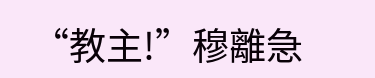“教主!”穆離急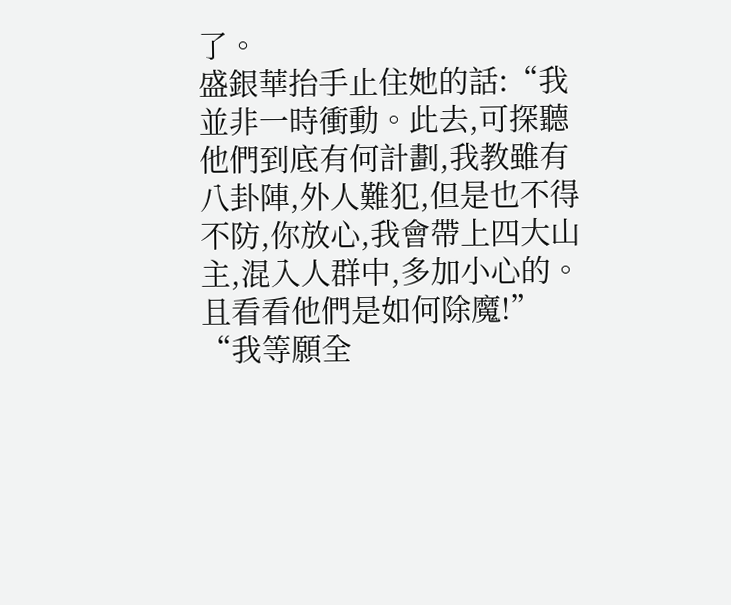了。
盛銀華抬手止住她的話:“我並非一時衝動。此去,可探聽他們到底有何計劃,我教雖有八卦陣,外人難犯,但是也不得不防,你放心,我會帶上四大山主,混入人群中,多加小心的。且看看他們是如何除魔!”
“我等願全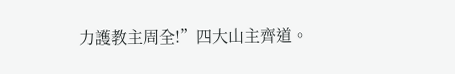力護教主周全!”四大山主齊道。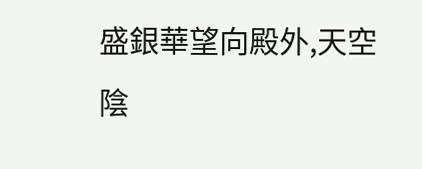盛銀華望向殿外,天空陰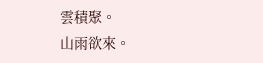雲積聚。
山雨欲來。